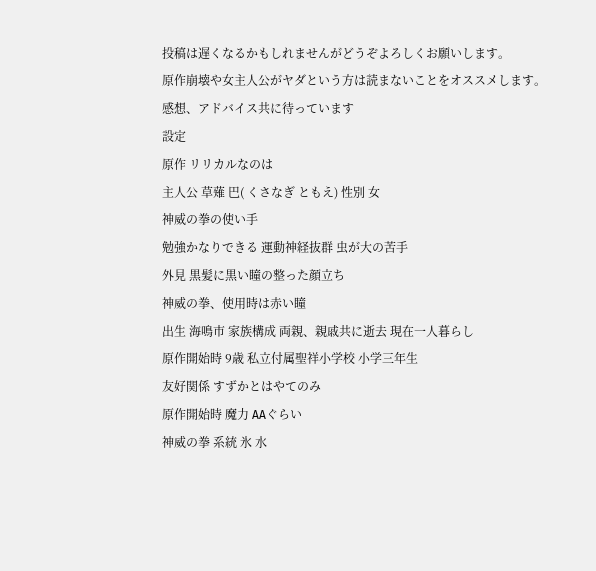投稿は遅くなるかもしれませんがどうぞよろしくお願いします。
原作崩壊や女主人公がヤダという方は読まないことをオススメします。
感想、アドバイス共に待っています
設定
原作 リリカルなのは
主人公 草薙 巴( くさなぎ ともえ) 性別 女
神威の拳の使い手
勉強かなりできる 運動神経抜群 虫が大の苦手
外見 黒髪に黒い瞳の整った顔立ち
神威の拳、使用時は赤い瞳
出生 海鳴市 家族構成 両親、親戚共に逝去 現在一人暮らし
原作開始時 9歳 私立付属聖祥小学校 小学三年生
友好関係 すずかとはやてのみ
原作開始時 魔力 AAぐらい
神威の拳 系統 氷 水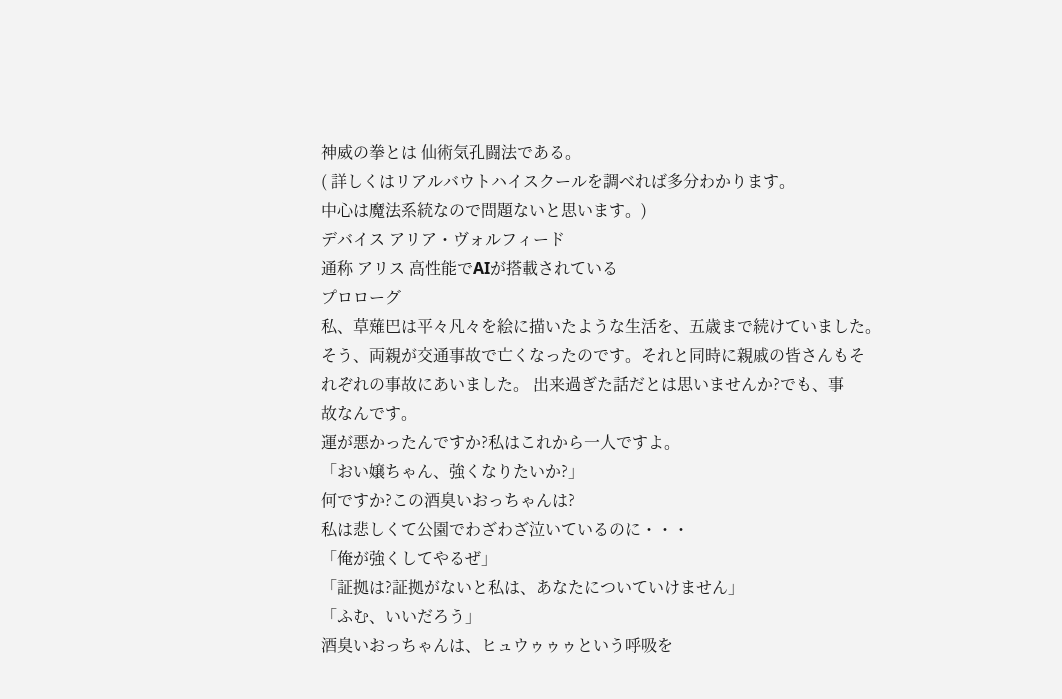神威の拳とは 仙術気孔闘法である。
( 詳しくはリアルバウトハイスクールを調べれば多分わかります。
中心は魔法系統なので問題ないと思います。)
デバイス アリア・ヴォルフィード
通称 アリス 高性能でAIが搭載されている
プロローグ
私、草薙巴は平々凡々を絵に描いたような生活を、五歳まで続けていました。
そう、両親が交通事故で亡くなったのです。それと同時に親戚の皆さんもそ
れぞれの事故にあいました。 出来過ぎた話だとは思いませんか?でも、事
故なんです。
運が悪かったんですか?私はこれから一人ですよ。
「おい嬢ちゃん、強くなりたいか?」
何ですか?この酒臭いおっちゃんは?
私は悲しくて公園でわざわざ泣いているのに・・・
「俺が強くしてやるぜ」
「証拠は?証拠がないと私は、あなたについていけません」
「ふむ、いいだろう」
酒臭いおっちゃんは、ヒュウゥゥゥという呼吸を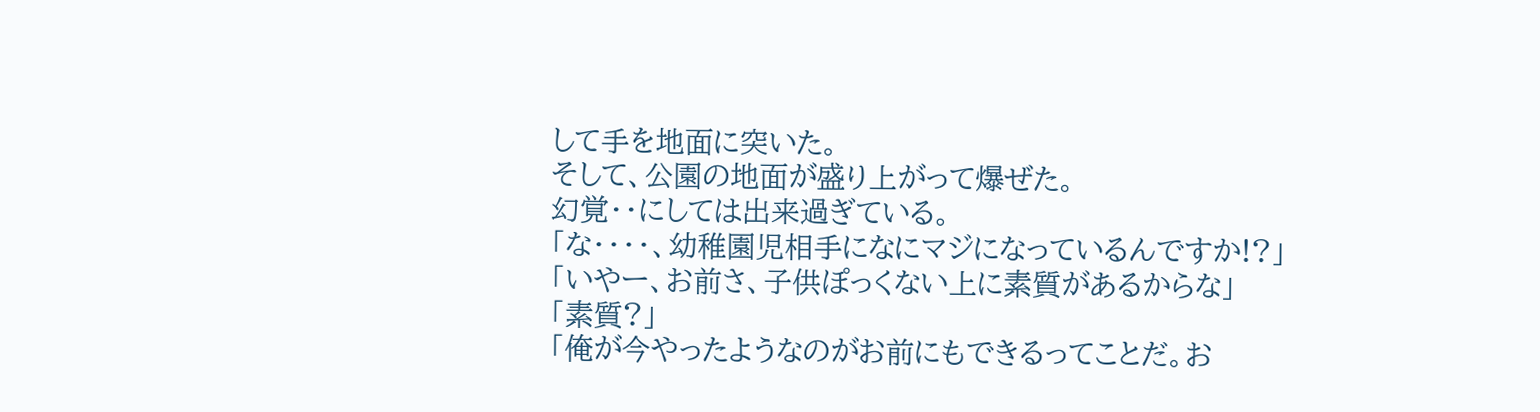して手を地面に突いた。
そして、公園の地面が盛り上がって爆ぜた。
幻覚・・にしては出来過ぎている。
「な・・・・、幼稚園児相手になにマジになっているんですか!?」
「いやー、お前さ、子供ぽっくない上に素質があるからな」
「素質?」
「俺が今やったようなのがお前にもできるってことだ。お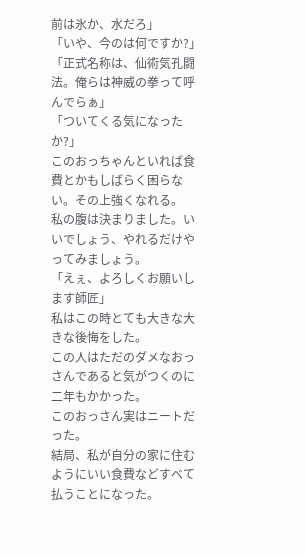前は氷か、水だろ」
「いや、今のは何ですか?」
「正式名称は、仙術気孔闘法。俺らは神威の拳って呼んでらぁ」
「ついてくる気になったか?」
このおっちゃんといれば食費とかもしばらく困らない。その上強くなれる。
私の腹は決まりました。いいでしょう、やれるだけやってみましょう。
「えぇ、よろしくお願いします師匠」
私はこの時とても大きな大きな後悔をした。
この人はただのダメなおっさんであると気がつくのに二年もかかった。
このおっさん実はニートだった。
結局、私が自分の家に住むようにいい食費などすべて払うことになった。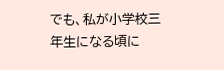でも、私が小学校三年生になる頃に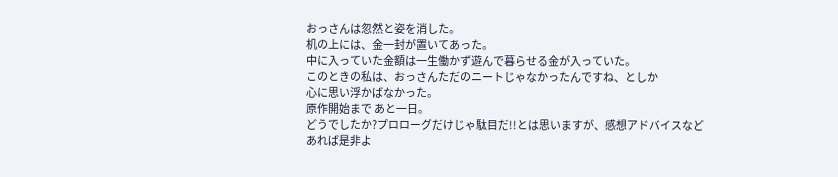おっさんは忽然と姿を消した。
机の上には、金一封が置いてあった。
中に入っていた金額は一生働かず遊んで暮らせる金が入っていた。
このときの私は、おっさんただのニートじゃなかったんですね、としか
心に思い浮かばなかった。
原作開始まで あと一日。
どうでしたか?プロローグだけじゃ駄目だ!!とは思いますが、感想アドバイスなど
あれば是非よ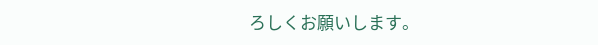ろしくお願いします。